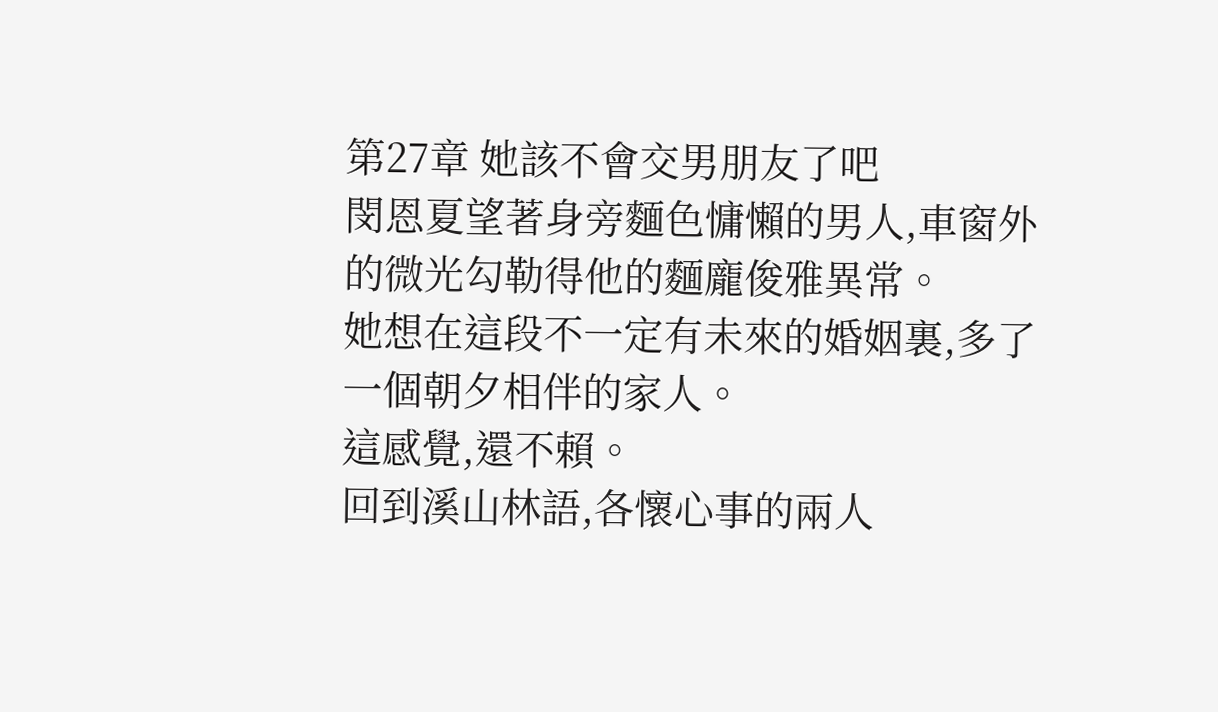第27章 她該不會交男朋友了吧
閔恩夏望著身旁麵色慵懶的男人,車窗外的微光勾勒得他的麵龐俊雅異常。
她想在這段不一定有未來的婚姻裏,多了一個朝夕相伴的家人。
這感覺,還不賴。
回到溪山林語,各懷心事的兩人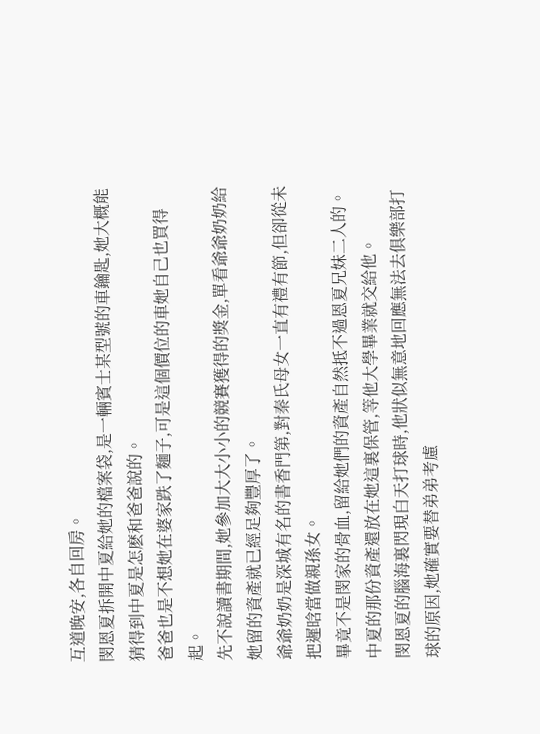互道晚安,各自回房。
閔恩夏拆開中夏給她的檔案袋,是一輛賓士某型號的車鑰匙,她大概能猜得到中夏是怎麽和爸爸說的。
爸爸也是不想她在婆家跌了麵子,可是這個價位的車她自己也買得起。
先不說讀書期間,她參加大大小小的競賽獲得的獎金,單看爺爺奶奶給她留的資產就已經足夠豐厚了。
爺爺奶奶是深城有名的書香門第,對秦氏母女一直有禮有節,但卻從未把遲晗當做親孫女。
畢竟不是閔家的骨血,留給她們的資產自然抵不過恩夏兄妹二人的。
中夏的那份資產還放在她這裏保管,等他大學畢業就交給他。
閔恩夏的腦海裏閃現白天打球時,他狀似無意地回應無法去俱樂部打球的原因,她確實要替弟弟考慮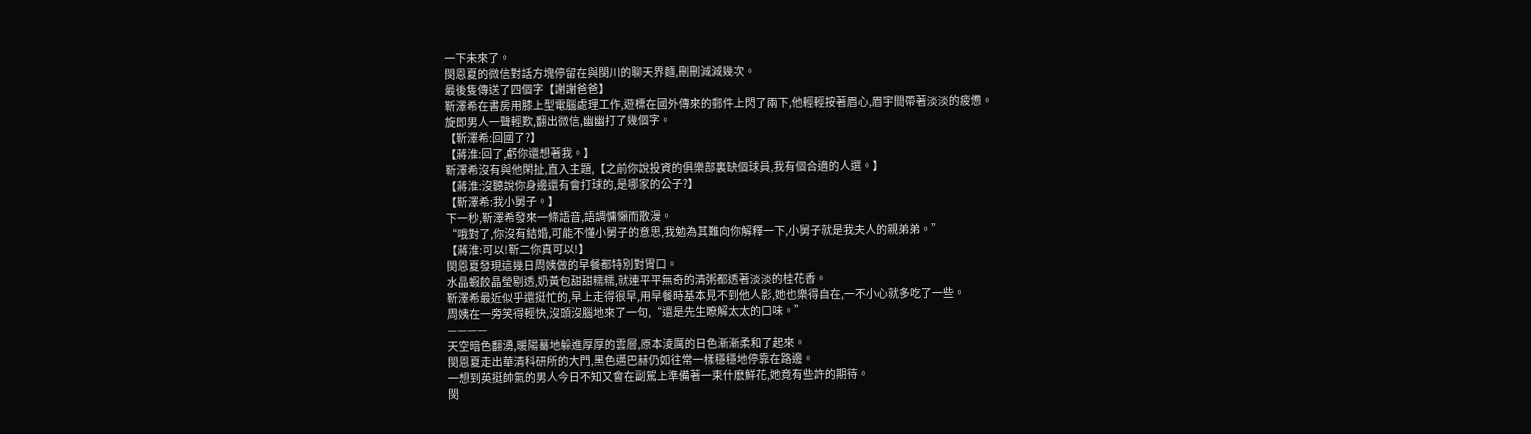一下未來了。
閔恩夏的微信對話方塊停留在與閔川的聊天界麵,刪刪減減幾次。
最後隻傳送了四個字【謝謝爸爸】
靳澤希在書房用膝上型電腦處理工作,遊標在國外傳來的郵件上閃了兩下,他輕輕按著眉心,眉宇間帶著淡淡的疲憊。
旋即男人一聲輕歎,翻出微信,幽幽打了幾個字。
【靳澤希:回國了?】
【蔣淮:回了,虧你還想著我。】
靳澤希沒有與他閑扯,直入主題,【之前你說投資的俱樂部裏缺個球員,我有個合適的人選。】
【蔣淮:沒聽說你身邊還有會打球的,是哪家的公子?】
【靳澤希:我小舅子。】
下一秒,靳澤希發來一條語音,語調慵懶而散漫。
“哦對了,你沒有結婚,可能不懂小舅子的意思,我勉為其難向你解釋一下,小舅子就是我夫人的親弟弟。”
【蔣淮:可以!靳二你真可以!】
閔恩夏發現這幾日周姨做的早餐都特別對胃口。
水晶蝦餃晶瑩剔透,奶黃包甜甜糯糯,就連平平無奇的清粥都透著淡淡的桂花香。
靳澤希最近似乎還挺忙的,早上走得很早,用早餐時基本見不到他人影,她也樂得自在,一不小心就多吃了一些。
周姨在一旁笑得輕快,沒頭沒腦地來了一句,“還是先生瞭解太太的口味。”
————
天空暗色翻湧,暖陽驀地躲進厚厚的雲層,原本淩厲的日色漸漸柔和了起來。
閔恩夏走出華清科研所的大門,黑色邁巴赫仍如往常一樣穩穩地停靠在路邊。
一想到英挺帥氣的男人今日不知又會在副駕上準備著一束什麽鮮花,她竟有些許的期待。
閔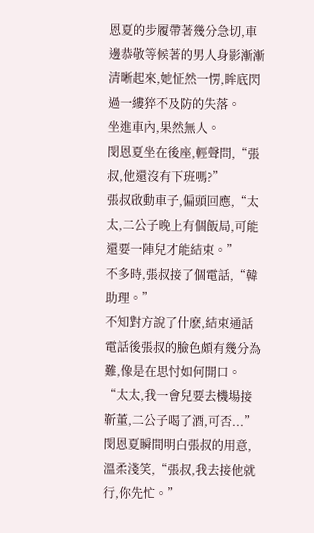恩夏的步履帶著幾分急切,車邊恭敬等候著的男人身影漸漸清晰起來,她怔然一愣,眸底閃過一縷猝不及防的失落。
坐進車內,果然無人。
閔恩夏坐在後座,輕聲問,“張叔,他還沒有下班嗎?”
張叔啟動車子,偏頭回應,“太太,二公子晚上有個飯局,可能還要一陣兒才能結束。”
不多時,張叔接了個電話,“韓助理。”
不知對方說了什麽,結束通話電話後張叔的臉色頗有幾分為難,像是在思忖如何開口。
“太太,我一會兒要去機場接靳董,二公子喝了酒,可否...”
閔恩夏瞬間明白張叔的用意,溫柔淺笑,“張叔,我去接他就行,你先忙。”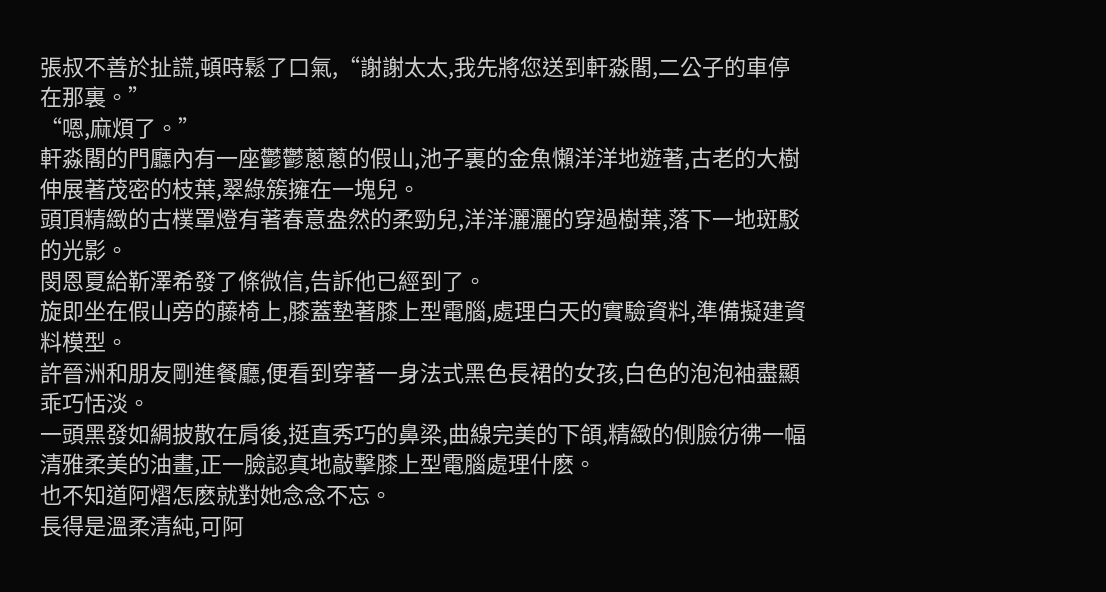張叔不善於扯謊,頓時鬆了口氣,“謝謝太太,我先將您送到軒淼閣,二公子的車停在那裏。”
“嗯,麻煩了。”
軒淼閣的門廳內有一座鬱鬱蔥蔥的假山,池子裏的金魚懶洋洋地遊著,古老的大樹伸展著茂密的枝葉,翠綠簇擁在一塊兒。
頭頂精緻的古樸罩燈有著春意盎然的柔勁兒,洋洋灑灑的穿過樹葉,落下一地斑駁的光影。
閔恩夏給靳澤希發了條微信,告訴他已經到了。
旋即坐在假山旁的藤椅上,膝蓋墊著膝上型電腦,處理白天的實驗資料,準備擬建資料模型。
許晉洲和朋友剛進餐廳,便看到穿著一身法式黑色長裙的女孩,白色的泡泡袖盡顯乖巧恬淡。
一頭黑發如綢披散在肩後,挺直秀巧的鼻梁,曲線完美的下頜,精緻的側臉彷彿一幅清雅柔美的油畫,正一臉認真地敲擊膝上型電腦處理什麽。
也不知道阿熠怎麽就對她念念不忘。
長得是溫柔清純,可阿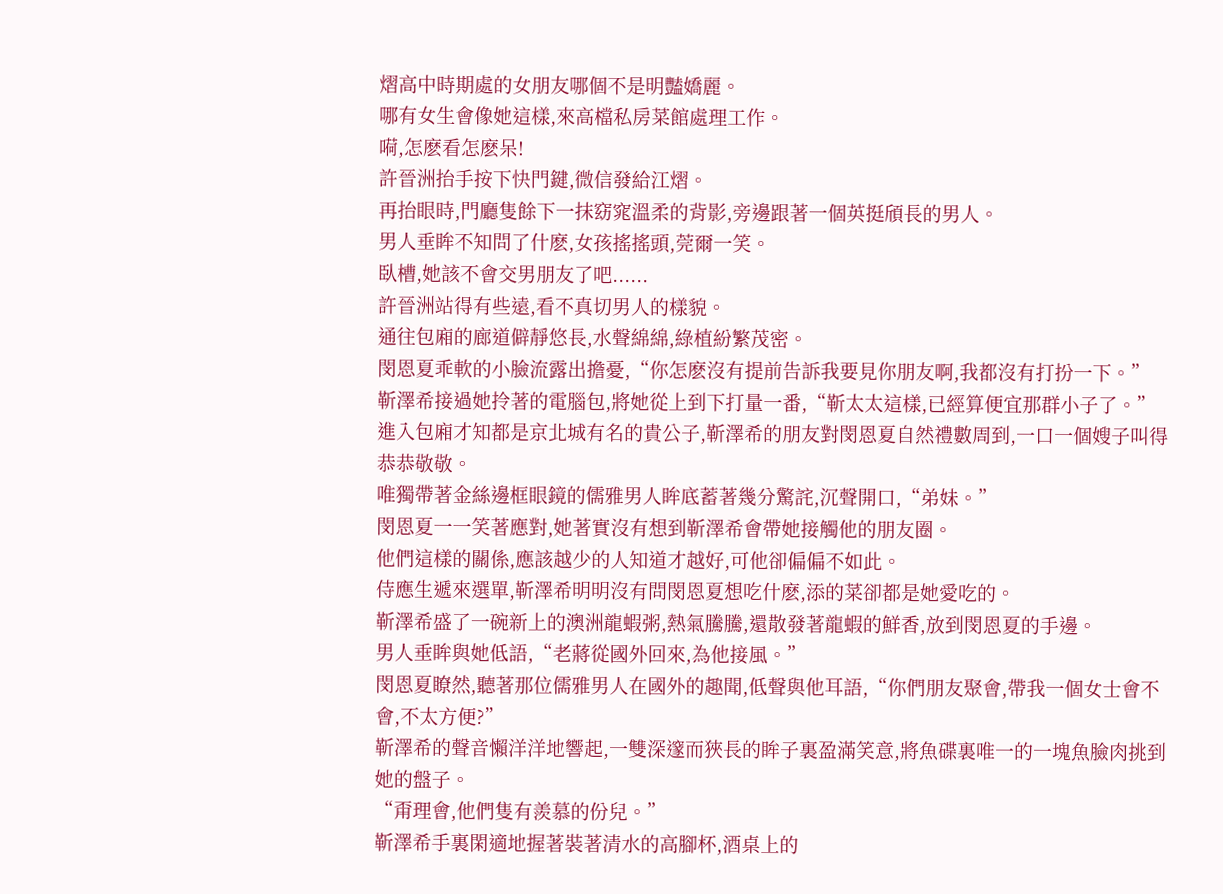熠高中時期處的女朋友哪個不是明豔嬌麗。
哪有女生會像她這樣,來高檔私房菜館處理工作。
嗬,怎麽看怎麽呆!
許晉洲抬手按下快門鍵,微信發給江熠。
再抬眼時,門廳隻餘下一抹窈窕溫柔的背影,旁邊跟著一個英挺頎長的男人。
男人垂眸不知問了什麽,女孩搖搖頭,莞爾一笑。
臥槽,她該不會交男朋友了吧......
許晉洲站得有些遠,看不真切男人的樣貌。
通往包廂的廊道僻靜悠長,水聲綿綿,綠植紛繁茂密。
閔恩夏乖軟的小臉流露出擔憂,“你怎麽沒有提前告訴我要見你朋友啊,我都沒有打扮一下。”
靳澤希接過她拎著的電腦包,將她從上到下打量一番,“靳太太這樣,已經算便宜那群小子了。”
進入包廂才知都是京北城有名的貴公子,靳澤希的朋友對閔恩夏自然禮數周到,一口一個嫂子叫得恭恭敬敬。
唯獨帶著金絲邊框眼鏡的儒雅男人眸底蓄著幾分驚詫,沉聲開口,“弟妹。”
閔恩夏一一笑著應對,她著實沒有想到靳澤希會帶她接觸他的朋友圈。
他們這樣的關係,應該越少的人知道才越好,可他卻偏偏不如此。
侍應生遞來選單,靳澤希明明沒有問閔恩夏想吃什麽,添的菜卻都是她愛吃的。
靳澤希盛了一碗新上的澳洲龍蝦粥,熱氣騰騰,還散發著龍蝦的鮮香,放到閔恩夏的手邊。
男人垂眸與她低語,“老蔣從國外回來,為他接風。”
閔恩夏瞭然,聽著那位儒雅男人在國外的趣聞,低聲與他耳語,“你們朋友聚會,帶我一個女士會不會,不太方便?”
靳澤希的聲音懶洋洋地響起,一雙深邃而狹長的眸子裏盈滿笑意,將魚碟裏唯一的一塊魚臉肉挑到她的盤子。
“甭理會,他們隻有羨慕的份兒。”
靳澤希手裏閑適地握著裝著清水的高腳杯,酒桌上的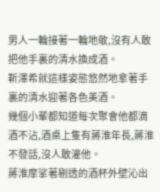男人一輪接著一輪地敬,沒有人敢把他手裏的清水換成酒。
靳澤希就這樣姿態悠然地拿著手裏的清水迎著各色美酒。
幾個小輩都知道每次聚會他都滴酒不沾,酒桌上隻有蔣淮年長,蔣淮不發話,沒人敢灌他。
蔣淮摩挲著剔透的酒杯外壁沁出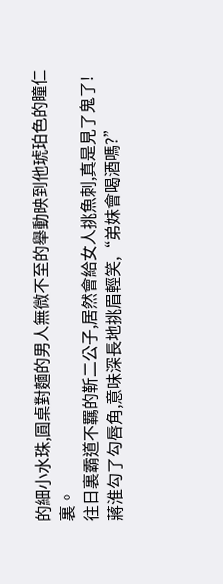的細小水珠,圓桌對麵的男人無微不至的舉動映到他琥珀色的瞳仁裏。
往日裏霸道不羈的靳二公子,居然會給女人挑魚刺,真是見了鬼了!
蔣淮勾了勾唇角,意味深長地挑眉輕笑,“弟妹會喝酒嗎?”